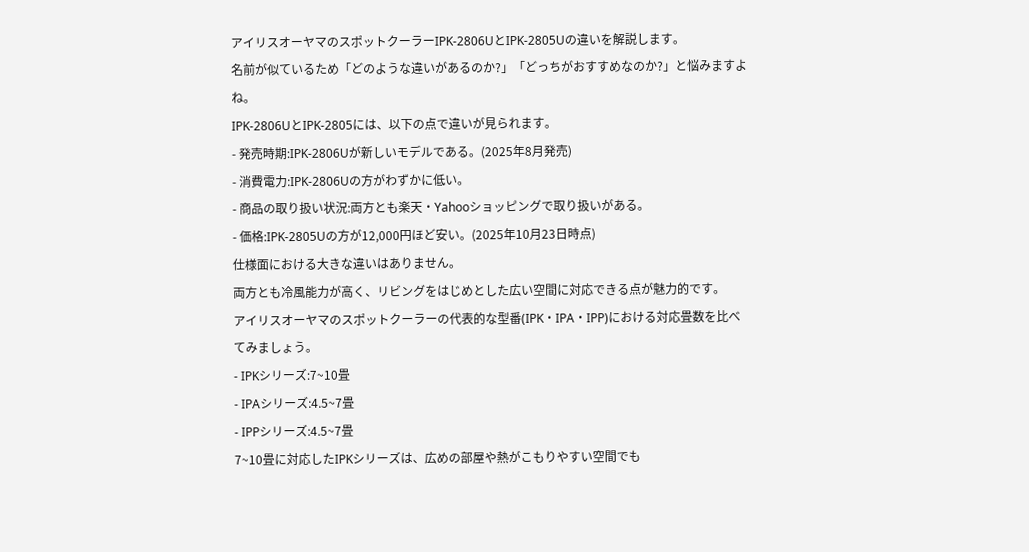アイリスオーヤマのスポットクーラーIPK-2806UとIPK-2805Uの違いを解説します。
名前が似ているため「どのような違いがあるのか?」「どっちがおすすめなのか?」と悩みますよね。
IPK-2806UとIPK-2805には、以下の点で違いが見られます。
- 発売時期:IPK-2806Uが新しいモデルである。(2025年8月発売)
- 消費電力:IPK-2806Uの方がわずかに低い。
- 商品の取り扱い状況:両方とも楽天・Yahooショッピングで取り扱いがある。
- 価格:IPK-2805Uの方が12,000円ほど安い。(2025年10月23日時点)
仕様面における大きな違いはありません。
両方とも冷風能力が高く、リビングをはじめとした広い空間に対応できる点が魅力的です。
アイリスオーヤマのスポットクーラーの代表的な型番(IPK・IPA・IPP)における対応畳数を比べてみましょう。
- IPKシリーズ:7~10畳
- IPAシリーズ:4.5~7畳
- IPPシリーズ:4.5~7畳
7~10畳に対応したIPKシリーズは、広めの部屋や熱がこもりやすい空間でも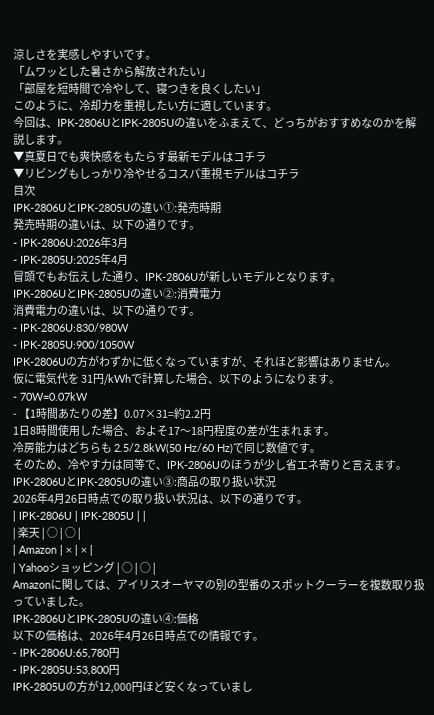涼しさを実感しやすいです。
「ムワッとした暑さから解放されたい」
「部屋を短時間で冷やして、寝つきを良くしたい」
このように、冷却力を重視したい方に適しています。
今回は、IPK-2806UとIPK-2805Uの違いをふまえて、どっちがおすすめなのかを解説します。
▼真夏日でも爽快感をもたらす最新モデルはコチラ
▼リビングもしっかり冷やせるコスパ重視モデルはコチラ
目次
IPK-2806UとIPK-2805Uの違い①:発売時期
発売時期の違いは、以下の通りです。
- IPK-2806U:2026年3月
- IPK-2805U:2025年4月
冒頭でもお伝えした通り、IPK-2806Uが新しいモデルとなります。
IPK-2806UとIPK-2805Uの違い②:消費電力
消費電力の違いは、以下の通りです。
- IPK-2806U:830/980W
- IPK-2805U:900/1050W
IPK-2806Uの方がわずかに低くなっていますが、それほど影響はありません。
仮に電気代を 31円/kWhで計算した場合、以下のようになります。
- 70W=0.07kW
- 【1時間あたりの差】0.07×31=約2.2円
1日8時間使用した場合、およそ17〜18円程度の差が生まれます。
冷房能力はどちらも 2.5/2.8kW(50 Hz/60 Hz)で同じ数値です。
そのため、冷やす力は同等で、IPK-2806Uのほうが少し省エネ寄りと言えます。
IPK-2806UとIPK-2805Uの違い③:商品の取り扱い状況
2026年4月26日時点での取り扱い状況は、以下の通りです。
| IPK-2806U | IPK-2805U | |
| 楽天 | ○ | ○ |
| Amazon | × | × |
| Yahooショッピング | ○ | ○ |
Amazonに関しては、アイリスオーヤマの別の型番のスポットクーラーを複数取り扱っていました。
IPK-2806UとIPK-2805Uの違い④:価格
以下の価格は、2026年4月26日時点での情報です。
- IPK-2806U:65,780円
- IPK-2805U:53,800円
IPK-2805Uの方が12,000円ほど安くなっていまし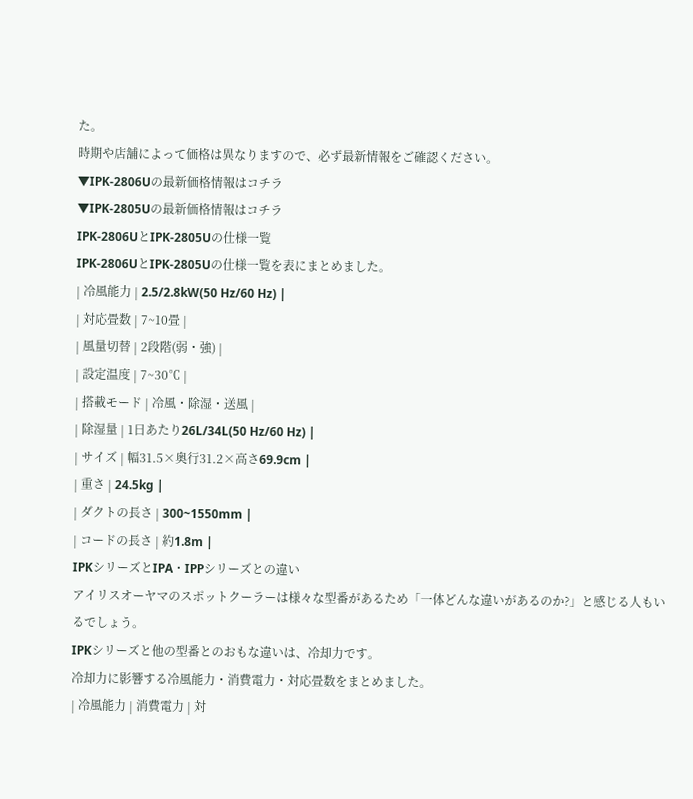た。
時期や店舗によって価格は異なりますので、必ず最新情報をご確認ください。
▼IPK-2806Uの最新価格情報はコチラ
▼IPK-2805Uの最新価格情報はコチラ
IPK-2806UとIPK-2805Uの仕様一覧
IPK-2806UとIPK-2805Uの仕様一覧を表にまとめました。
| 冷風能力 | 2.5/2.8kW(50 Hz/60 Hz) |
| 対応畳数 | 7~10畳 |
| 風量切替 | 2段階(弱・強) |
| 設定温度 | 7~30℃ |
| 搭載モード | 冷風・除湿・送風 |
| 除湿量 | 1日あたり26L/34L(50 Hz/60 Hz) |
| サイズ | 幅31.5×奥行31.2×高さ69.9cm |
| 重さ | 24.5kg |
| ダクトの長さ | 300~1550mm |
| コードの長さ | 約1.8m |
IPKシリーズとIPA・IPPシリーズとの違い
アイリスオーヤマのスポットクーラーは様々な型番があるため「一体どんな違いがあるのか?」と感じる人もいるでしょう。
IPKシリーズと他の型番とのおもな違いは、冷却力です。
冷却力に影響する冷風能力・消費電力・対応畳数をまとめました。
| 冷風能力 | 消費電力 | 対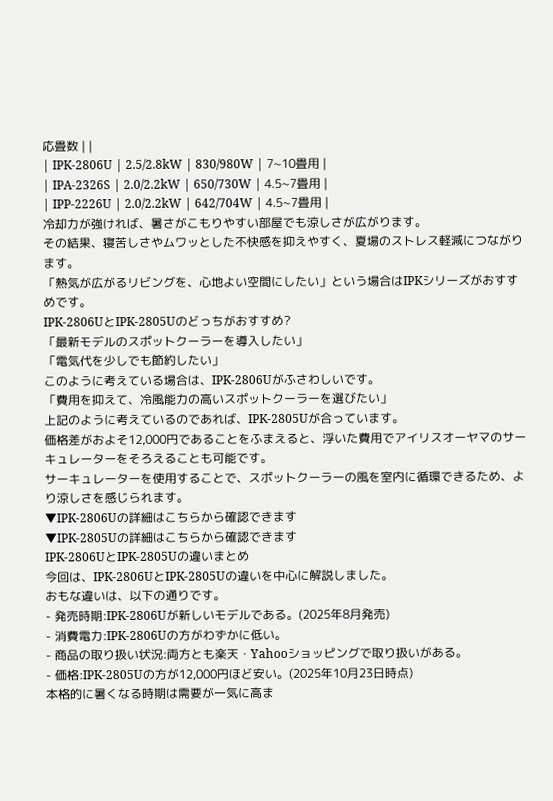応畳数 | |
| IPK-2806U | 2.5/2.8kW | 830/980W | 7~10畳用 |
| IPA-2326S | 2.0/2.2kW | 650/730W | 4.5~7畳用 |
| IPP-2226U | 2.0/2.2kW | 642/704W | 4.5~7畳用 |
冷却力が強ければ、暑さがこもりやすい部屋でも涼しさが広がります。
その結果、寝苦しさやムワッとした不快感を抑えやすく、夏場のストレス軽減につながります。
「熱気が広がるリビングを、心地よい空間にしたい」という場合はIPKシリーズがおすすめです。
IPK-2806UとIPK-2805Uのどっちがおすすめ?
「最新モデルのスポットクーラーを導入したい」
「電気代を少しでも節約したい」
このように考えている場合は、IPK-2806Uがふさわしいです。
「費用を抑えて、冷風能力の高いスポットクーラーを選びたい」
上記のように考えているのであれば、IPK-2805Uが合っています。
価格差がおよそ12,000円であることをふまえると、浮いた費用でアイリスオーヤマのサーキュレーターをそろえることも可能です。
サーキュレーターを使用することで、スポットクーラーの風を室内に循環できるため、より涼しさを感じられます。
▼IPK-2806Uの詳細はこちらから確認できます
▼IPK-2805Uの詳細はこちらから確認できます
IPK-2806UとIPK-2805Uの違いまとめ
今回は、IPK-2806UとIPK-2805Uの違いを中心に解説しました。
おもな違いは、以下の通りです。
- 発売時期:IPK-2806Uが新しいモデルである。(2025年8月発売)
- 消費電力:IPK-2806Uの方がわずかに低い。
- 商品の取り扱い状況:両方とも楽天・Yahooショッピングで取り扱いがある。
- 価格:IPK-2805Uの方が12,000円ほど安い。(2025年10月23日時点)
本格的に暑くなる時期は需要が一気に高ま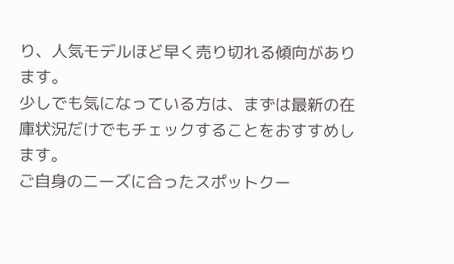り、人気モデルほど早く売り切れる傾向があります。
少しでも気になっている方は、まずは最新の在庫状況だけでもチェックすることをおすすめします。
ご自身のニーズに合ったスポットクー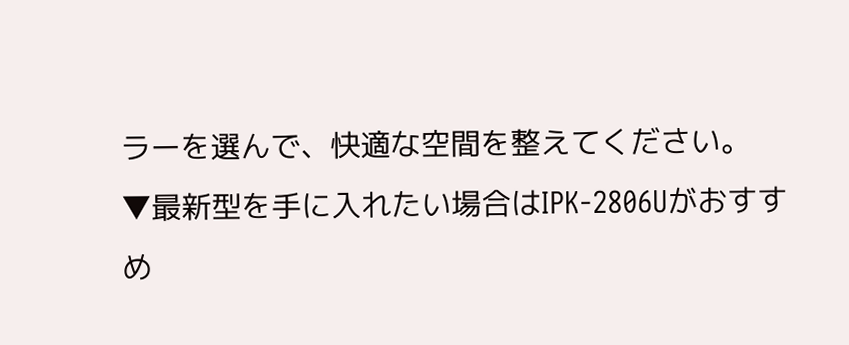ラーを選んで、快適な空間を整えてください。
▼最新型を手に入れたい場合はIPK-2806Uがおすすめ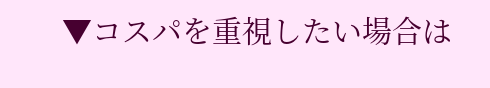▼コスパを重視したい場合は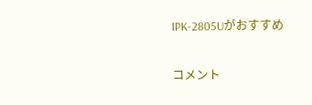IPK-2805Uがおすすめ

コメント